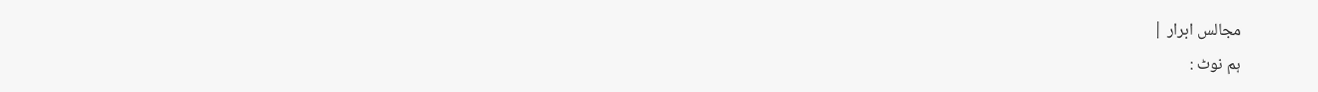مجالس ابرار |
ہم نوٹ :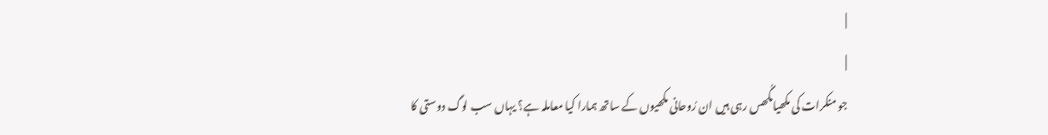|
|
جو منکرات کی مکھیاںگُھس رہی ہیں ان رُوحانی مکھیوں کے ساتھ ہمارا کیا معاملہ ہے؟ یہاں سب لوگ دوستی کا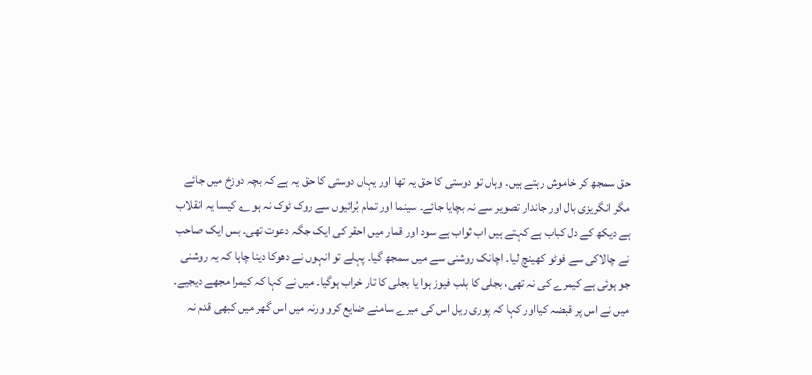حق سمجھ کر خاموش رہتے ہیں۔ وہاں تو دوستی کا حق یہ تھا اور یہاں دوستی کا حق یہ ہے کہ بچہ دوزخ میں جائے مگر انگریزی بال اور جاندار تصویر سے نہ بچایا جائے۔ سینما اور تمام بُرائیوں سے روک ٹوک نہ ہو ؎ کیسا یہ انقلاب ہے دیکھ کے دل کباب ہے کہتے ہیں اب ثواب ہے سود اور قمار میں احقر کی ایک جگہ دعوت تھی۔ بس ایک صاحب نے چالاکی سے فوٹو کھینچ لیا۔ اچانک روشنی سے میں سمجھ گیا۔ پہلے تو انہوں نے دھوکا دینا چاہا کہ یہ روشنی جو ہوئی ہے کیمرے کی نہ تھی، بجلی کا بلب فیوز ہوا یا بجلی کا تار خراب ہوگیا۔ میں نے کہا کہ کیمرا مجھے دیجیے۔ میں نے اس پر قبضہ کیااور کہا کہ پوری ریل اس کی میرے سامنے ضایع کرو ورنہ میں اس گھر میں کبھی قدم نہ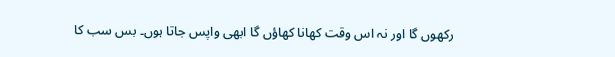رکھوں گا اور نہ اس وقت کھانا کھاؤں گا ابھی واپس جاتا ہوں۔ بس سب کا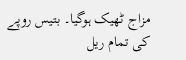مزاج ٹھیک ہوگیا۔ بتیس روپے کی تمام ریل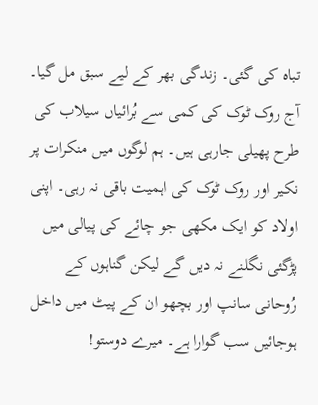تباہ کی گئی۔ زندگی بھر کے لیے سبق مل گیا۔ آج روک ٹوک کی کمی سے بُرائیاں سیلاب کی طرح پھیلی جارہی ہیں۔ ہم لوگوں میں منکرات پر نکیر اور روک ٹوک کی اہمیت باقی نہ رہی۔ اپنی اولاد کو ایک مکھی جو چائے کی پیالی میں پڑگئی نگلنے نہ دیں گے لیکن گناہوں کے رُوحانی سانپ اور بچھو ان کے پیٹ میں داخل ہوجائیں سب گوارا ہے۔ میرے دوستو!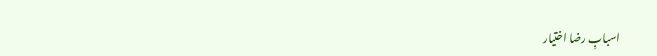اسبابِ رضا اختیار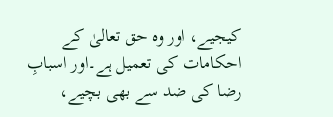کیجیے، اور وہ حق تعالیٰ کے احکامات کی تعمیل ہے۔اور اسبابِ رضا کی ضد سے بھی بچیے،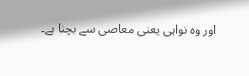اور وہ نواہی یعنی معاصی سے بچنا ہے۔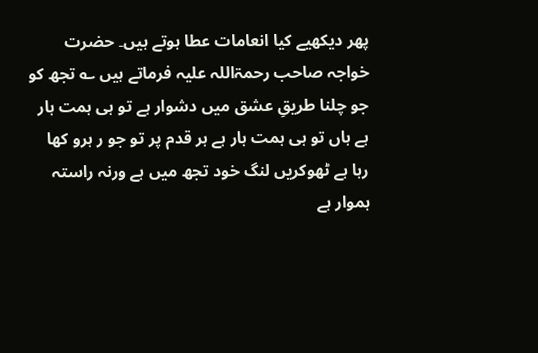پھر دیکھیے کیا انعامات عطا ہوتے ہیں۔ حضرت خواجہ صاحب رحمۃاللہ علیہ فرماتے ہیں ؎ تجھ کو جو چلنا طریقِ عشق میں دشوار ہے تو ہی ہمت ہار ہے ہاں تو ہی ہمت ہار ہے ہر قدم پر تو جو ر ہرو کھا رہا ہے ٹھوکریں لنگ خود تجھ میں ہے ورنہ راستہ ہموار ہے